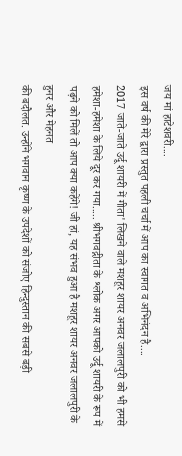जय मां हाटेशवरी....
इस वर्ष की मेरे द्वारा प्रस्तुत पहली चर्चा में आप का स्वागत व अभिनंदन है....
2017 जाते-जाते उर्दू शायरी में गीता' लिखने वाले मशहूर शायर अनवर जलालपुरी को भी हमसे हमेशा-हमेशा के लिये दूर कर गया..... श्रीभगवद्गीता के श्लोक अगर आपको उर्दू शायरी के रूप में पढ़ने को मिलें तो आप क्या कहेंगे! जी हां, यह संभव हुआ है मशहूर शायर अनवर जलालपुरी के हुनर और मेहनत
की बदौलत. उन्होंने भगवान कृष्ण के उपदेशों को संजोए हिन्दुस्तान की सबसे बड़ी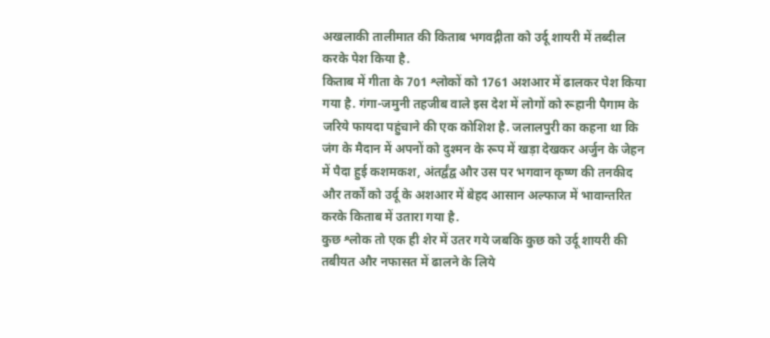अखलाकी तालीमात की किताब भगवद्गीता को उर्दू शायरी में तब्दील करके पेश किया है.
किताब में गीता के 701 श्लोकों को 1761 अशआर में ढालकर पेश किया गया है. गंगा-जमुनी तहजीब वाले इस देश में लोगों को रूहानी पैगाम के जरिये फायदा पहुंचाने की एक कोशिश है. जलालपुरी का कहना था कि जंग के मैदान में अपनों को दुश्मन के रूप में खड़ा देखकर अर्जुन के जेहन में पैदा हुई कशमकश, अंतर्द्वंद्व और उस पर भगवान कृष्ण की तनकीद और तर्कों को उर्दू के अशआर में बेहद आसान अल्फाज में भावान्तरित करके किताब में उतारा गया है.
कुछ श्लोक तो एक ही शेर में उतर गये जबकि कुछ को उर्दू शायरी की तबीयत और नफासत में ढालने के लिये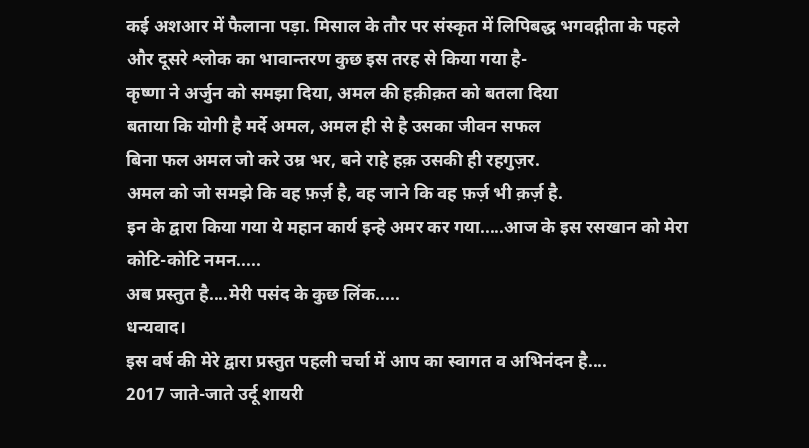कई अशआर में फैलाना पड़ा. मिसाल के तौर पर संस्कृत में लिपिबद्ध भगवद्गीता के पहले और दूसरे श्लोक का भावान्तरण कुछ इस तरह से किया गया है-
कृष्णा ने अर्जुन को समझा दिया, अमल की हक़ीक़त को बतला दिया
बताया कि योगी है मर्दे अमल, अमल ही से है उसका जीवन सफल
बिना फल अमल जो करे उम्र भर, बने राहे हक़ उसकी ही रहगुज़र.
अमल को जो समझे कि वह फ़र्ज़ है, वह जाने कि वह फ़र्ज़ भी क़र्ज़ है.
इन के द्वारा किया गया ये महान कार्य इन्हे अमर कर गया.....आज के इस रसखान को मेरा कोटि-कोटि नमन.....
अब प्रस्तुत है....मेरी पसंद के कुछ लिंक.....
धन्यवाद।
इस वर्ष की मेरे द्वारा प्रस्तुत पहली चर्चा में आप का स्वागत व अभिनंदन है....
2017 जाते-जाते उर्दू शायरी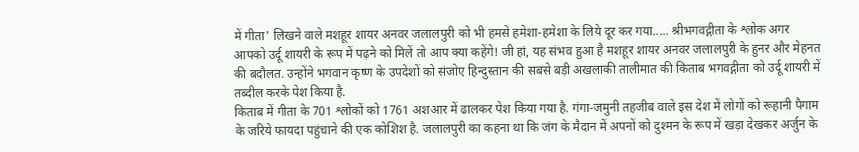में गीता' लिखने वाले मशहूर शायर अनवर जलालपुरी को भी हमसे हमेशा-हमेशा के लिये दूर कर गया..... श्रीभगवद्गीता के श्लोक अगर आपको उर्दू शायरी के रूप में पढ़ने को मिलें तो आप क्या कहेंगे! जी हां, यह संभव हुआ है मशहूर शायर अनवर जलालपुरी के हुनर और मेहनत
की बदौलत. उन्होंने भगवान कृष्ण के उपदेशों को संजोए हिन्दुस्तान की सबसे बड़ी अखलाकी तालीमात की किताब भगवद्गीता को उर्दू शायरी में तब्दील करके पेश किया है.
किताब में गीता के 701 श्लोकों को 1761 अशआर में ढालकर पेश किया गया है. गंगा-जमुनी तहजीब वाले इस देश में लोगों को रूहानी पैगाम के जरिये फायदा पहुंचाने की एक कोशिश है. जलालपुरी का कहना था कि जंग के मैदान में अपनों को दुश्मन के रूप में खड़ा देखकर अर्जुन के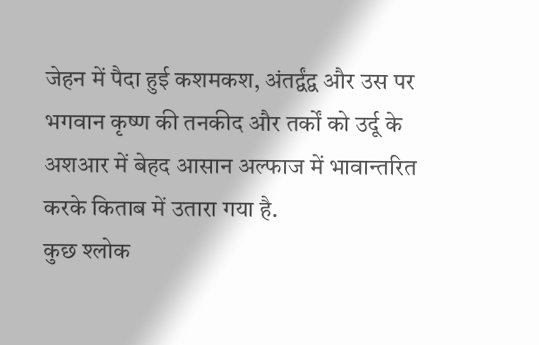जेहन में पैदा हुई कशमकश, अंतर्द्वंद्व और उस पर भगवान कृष्ण की तनकीद और तर्कों को उर्दू के अशआर में बेहद आसान अल्फाज में भावान्तरित करके किताब में उतारा गया है.
कुछ श्लोक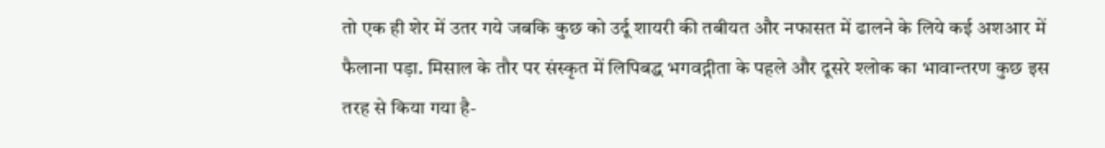तो एक ही शेर में उतर गये जबकि कुछ को उर्दू शायरी की तबीयत और नफासत में ढालने के लिये कई अशआर में फैलाना पड़ा. मिसाल के तौर पर संस्कृत में लिपिबद्ध भगवद्गीता के पहले और दूसरे श्लोक का भावान्तरण कुछ इस तरह से किया गया है-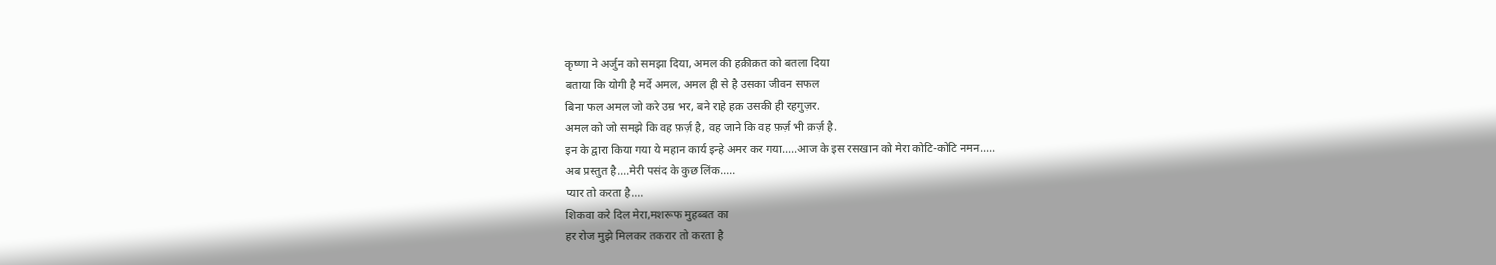कृष्णा ने अर्जुन को समझा दिया, अमल की हक़ीक़त को बतला दिया
बताया कि योगी है मर्दे अमल, अमल ही से है उसका जीवन सफल
बिना फल अमल जो करे उम्र भर, बने राहे हक़ उसकी ही रहगुज़र.
अमल को जो समझे कि वह फ़र्ज़ है, वह जाने कि वह फ़र्ज़ भी क़र्ज़ है.
इन के द्वारा किया गया ये महान कार्य इन्हे अमर कर गया.....आज के इस रसखान को मेरा कोटि-कोटि नमन.....
अब प्रस्तुत है....मेरी पसंद के कुछ लिंक.....
प्यार तो करता है....
शिकवा करे दिल मेरा,मशरूफ मुहब्बत का
हर रोज मुझे मिलकर तकरार तो करता है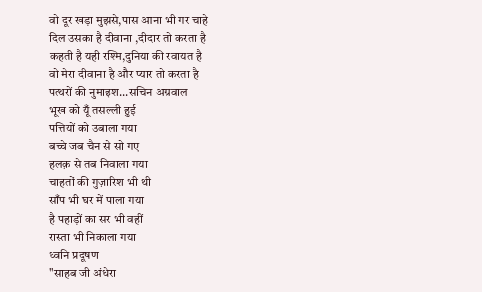वो दूर खड़ा मुझसे,पास आना भी गर चाहे
दिल उसका है दीवाना ,दीदार तो करता है
कहती है यही रश्मि,दुनिया की रवायत है
वो मेरा दीवाना है और प्यार तो करता है
पत्थरों की नुमाइश...सचिन अग्रवाल
भूख को यूँ तसल्ली हुई
पत्तियों को उबाला गया
बच्चे जब चैन से सो गए
हलक़ से तब निवाला गया
चाहतों की गुज़ारिश भी थी
साँप भी घर में पाला गया
है पहाड़ों का सर भी वहीं
रास्ता भी निकाला गया
ध्वनि प्रदूषण
"साहब जी अंधेरा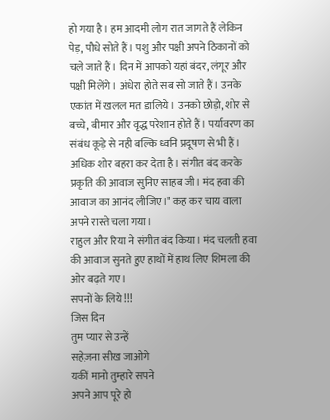हो गया है। हम आदमी लोग रात जागते हैं लेकिन पेड़, पौधे सोते हैं। पशु और पक्षी अपने ठिकानों को चले जाते हैं। दिन में आपको यहां बंदर, लंगूर और पक्षी मिलेंगे। अंधेरा होते सब सो जाते हैं। उनके एकांत में खलल मत डालिये। उनको छोड़ो, शोर से बच्चे, बीमार और वृद्ध परेशान होते हैं। पर्यावरण का संबंध कूड़े से नही बल्कि ध्वनि प्रदूषण से भी हैं। अधिक शोर बहरा कर देता है। संगीत बंद करके प्रकृति की आवाज सुनिए साहब जी। मंद हवा की आवाज का आनंद लीजिए।" कह कर चाय वाला अपने रास्ते चला गया।
राहुल और रिया ने संगीत बंद किया। मंद चलती हवा की आवाज सुनते हुए हाथों में हाथ लिए शिमला की ओर बढ़ते गए।
सपनों के लिये !!!
जिस दिन
तुम प्यार से उन्हें
सहेज़ना सीख जाओगे
यकीं मानो तुम्हारे सपने
अपने आप पूरे हो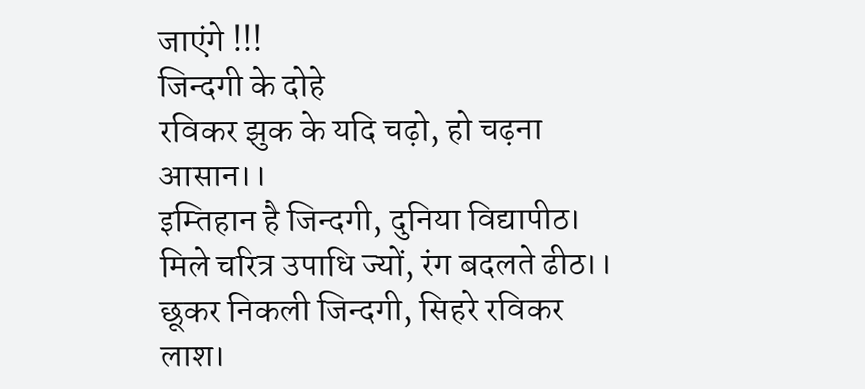जाएंगे !!!
जिन्दगी के दोहे
रविकर झुक के यदि चढ़ो, हो चढ़ना आसान।।
इम्तिहान है जिन्दगी, दुनिया विद्यापीठ।
मिले चरित्र उपाधि ज्यों, रंग बदलते ढीठ।।
छूकर निकली जिन्दगी, सिहरे रविकर लाश।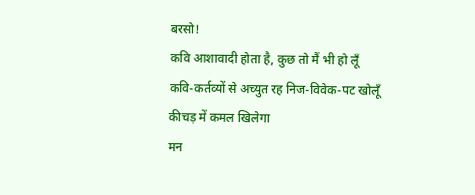बरसो!
कवि आशावादी होता है, कुछ तो मैं भी हो लूँ
कवि-कर्तव्यों से अच्युत रह निज-विवेक-पट खोलूँ
कीचड़ में कमल खिलेगा
मन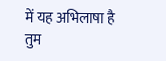में यह अभिलाषा है
तुम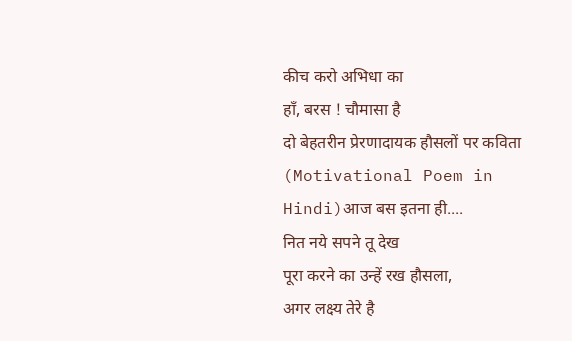कीच करो अभिधा का
हाँ, बरस ! चौमासा है
दो बेहतरीन प्रेरणादायक हौसलों पर कविता (Motivational Poem in Hindi)आज बस इतना ही....
नित नये सपने तू देख
पूरा करने का उन्हें रख हौसला,
अगर लक्ष्य तेरे है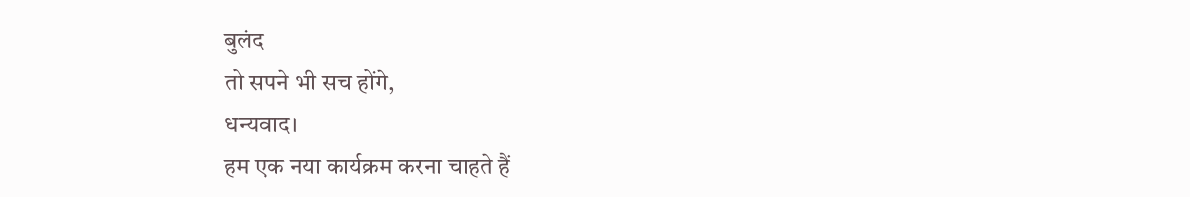बुलंद
तो सपने भी सच होंगे,
धन्यवाद।
हम एक नया कार्यक्रम करना चाहते हैं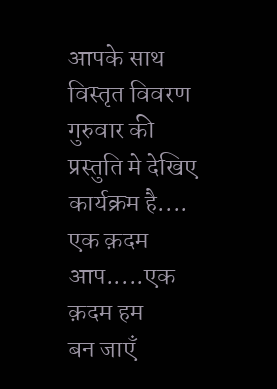आपके साथ
विस्तृत विवरण गुरुवार की प्रस्तुति मे देखिए
कार्यक्रम है....
एक क़दम आप.....एक क़दम हम
बन जाएँ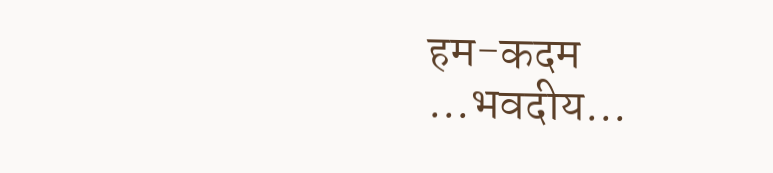हम-कदम
...भवदीय...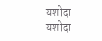यशोदा
यशोदा